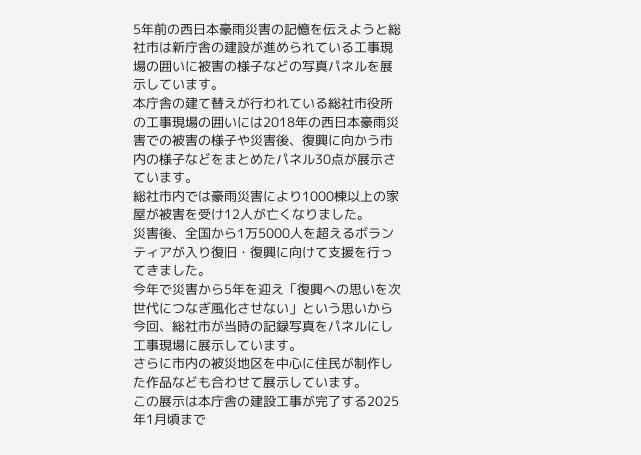5年前の西日本豪雨災害の記憶を伝えようと総社市は新庁舎の建設が進められている工事現場の囲いに被害の様子などの写真パネルを展示しています。
本庁舎の建て替えが行われている総社市役所の工事現場の囲いには2018年の西日本豪雨災害での被害の様子や災害後、復興に向かう市内の様子などをまとめたパネル30点が展示さています。
総社市内では豪雨災害により1000棟以上の家屋が被害を受け12人が亡くなりました。
災害後、全国から1万5000人を超えるボランティアが入り復旧・復興に向けて支援を行ってきました。
今年で災害から5年を迎え「復興への思いを次世代につなぎ風化させない」という思いから今回、総社市が当時の記録写真をパネルにし工事現場に展示しています。
さらに市内の被災地区を中心に住民が制作した作品なども合わせて展示しています。
この展示は本庁舎の建設工事が完了する2025年1月頃まで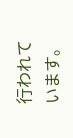行われています。